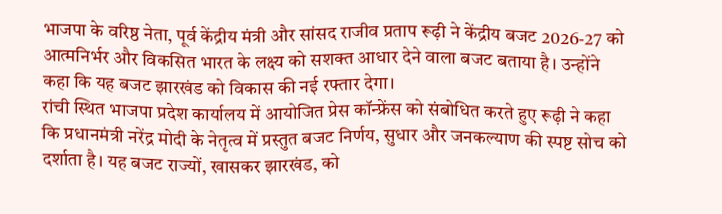भाजपा के वरिष्ठ नेता, पूर्व केंद्रीय मंत्री और सांसद राजीव प्रताप रूढ़ी ने केंद्रीय बजट 2026-27 को आत्मनिर्भर और विकसित भारत के लक्ष्य को सशक्त आधार देने वाला बजट बताया है। उन्होंने कहा कि यह बजट झारखंड को विकास की नई रफ्तार देगा।
रांची स्थित भाजपा प्रदेश कार्यालय में आयोजित प्रेस कॉन्फ्रेंस को संबोधित करते हुए रूढ़ी ने कहा कि प्रधानमंत्री नरेंद्र मोदी के नेतृत्व में प्रस्तुत बजट निर्णय, सुधार और जनकल्याण की स्पष्ट सोच को दर्शाता है। यह बजट राज्यों, खासकर झारखंड, को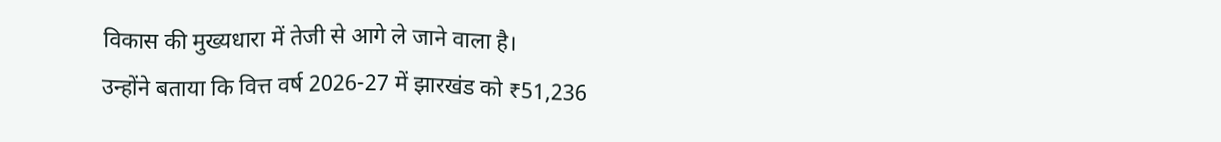विकास की मुख्यधारा में तेजी से आगे ले जाने वाला है।
उन्होंने बताया कि वित्त वर्ष 2026-27 में झारखंड को ₹51,236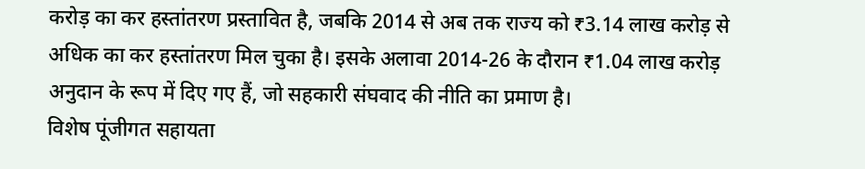करोड़ का कर हस्तांतरण प्रस्तावित है, जबकि 2014 से अब तक राज्य को ₹3.14 लाख करोड़ से अधिक का कर हस्तांतरण मिल चुका है। इसके अलावा 2014-26 के दौरान ₹1.04 लाख करोड़ अनुदान के रूप में दिए गए हैं, जो सहकारी संघवाद की नीति का प्रमाण है।
विशेष पूंजीगत सहायता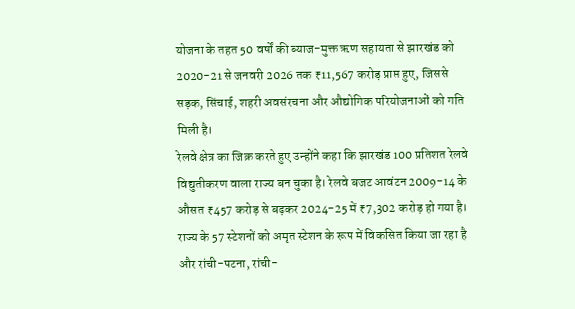योजना के तहत 50 वर्षों की ब्याज-मुक्त ऋण सहायता से झारखंड को 2020-21 से जनवरी 2026 तक ₹11,567 करोड़ प्राप्त हुए, जिससे सड़क, सिंचाई, शहरी अवसंरचना और औद्योगिक परियोजनाओं को गति मिली है।
रेलवे क्षेत्र का जिक्र करते हुए उन्होंने कहा कि झारखंड 100 प्रतिशत रेलवे विद्युतीकरण वाला राज्य बन चुका है। रेलवे बजट आवंटन 2009-14 के औसत ₹457 करोड़ से बढ़कर 2024-25 में ₹7,302 करोड़ हो गया है। राज्य के 57 स्टेशनों को अमृत स्टेशन के रूप में विकसित किया जा रहा है और रांची-पटना, रांची-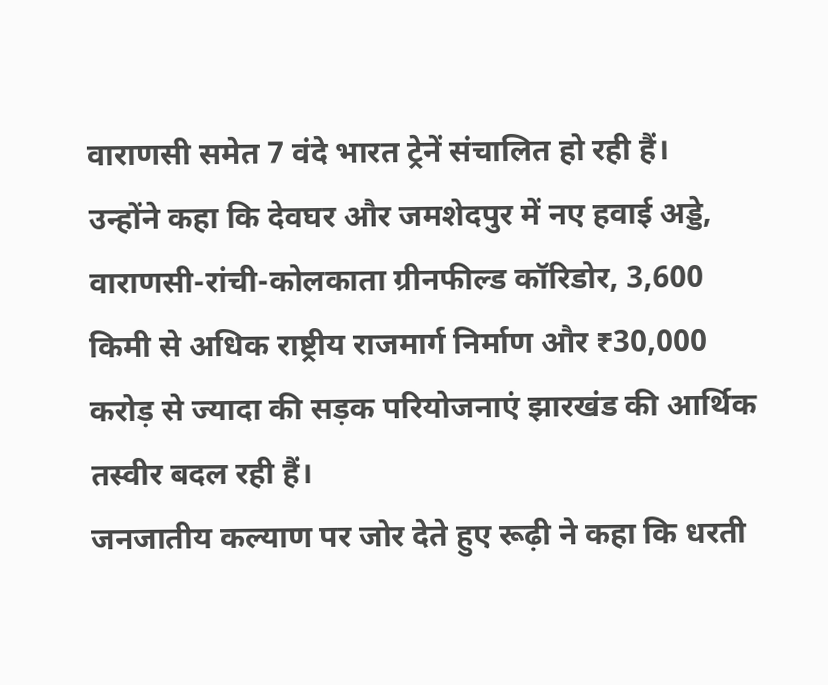वाराणसी समेत 7 वंदे भारत ट्रेनें संचालित हो रही हैं।
उन्होंने कहा कि देवघर और जमशेदपुर में नए हवाई अड्डे, वाराणसी-रांची-कोलकाता ग्रीनफील्ड कॉरिडोर, 3,600 किमी से अधिक राष्ट्रीय राजमार्ग निर्माण और ₹30,000 करोड़ से ज्यादा की सड़क परियोजनाएं झारखंड की आर्थिक तस्वीर बदल रही हैं।
जनजातीय कल्याण पर जोर देते हुए रूढ़ी ने कहा कि धरती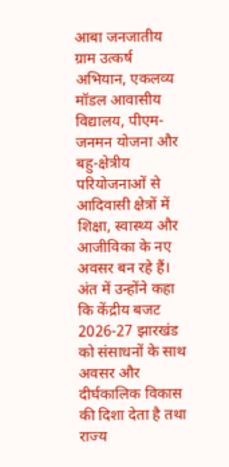आबा जनजातीय ग्राम उत्कर्ष अभियान, एकलव्य मॉडल आवासीय विद्यालय, पीएम-जनमन योजना और बहु-क्षेत्रीय परियोजनाओं से आदिवासी क्षेत्रों में शिक्षा, स्वास्थ्य और आजीविका के नए अवसर बन रहे हैं।
अंत में उन्होंने कहा कि केंद्रीय बजट 2026-27 झारखंड को संसाधनों के साथ अवसर और दीर्घकालिक विकास की दिशा देता है तथा राज्य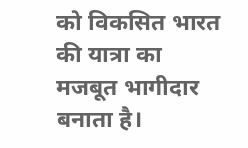को विकसित भारत की यात्रा का मजबूत भागीदार बनाता है।